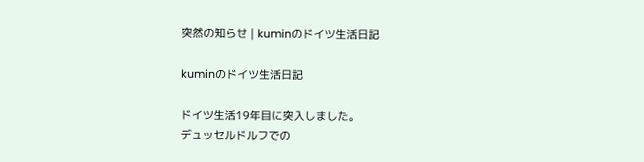突然の知らせ | kuminのドイツ生活日記

kuminのドイツ生活日記

ドイツ生活19年目に突入しました。
デュッセルドルフでの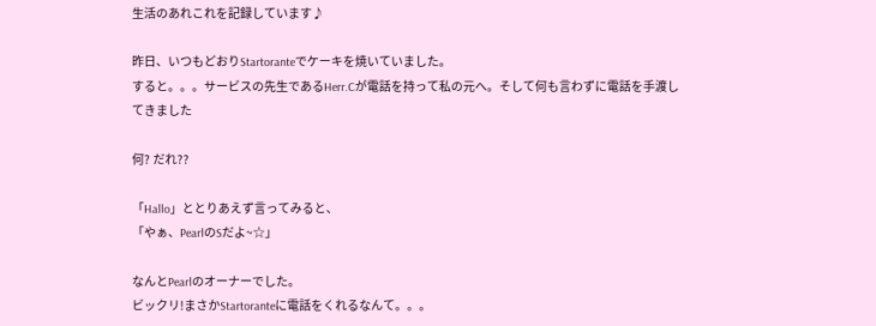生活のあれこれを記録しています♪

昨日、いつもどおりStartoranteでケーキを焼いていました。
すると。。。サービスの先生であるHerr.Cが電話を持って私の元へ。そして何も言わずに電話を手渡してきました

何? だれ??

「Hallo」ととりあえず言ってみると、
「やぁ、PearlのSだよ~☆」

なんとPearlのオーナーでした。
ビックリ!まさかStartoranteに電話をくれるなんて。。。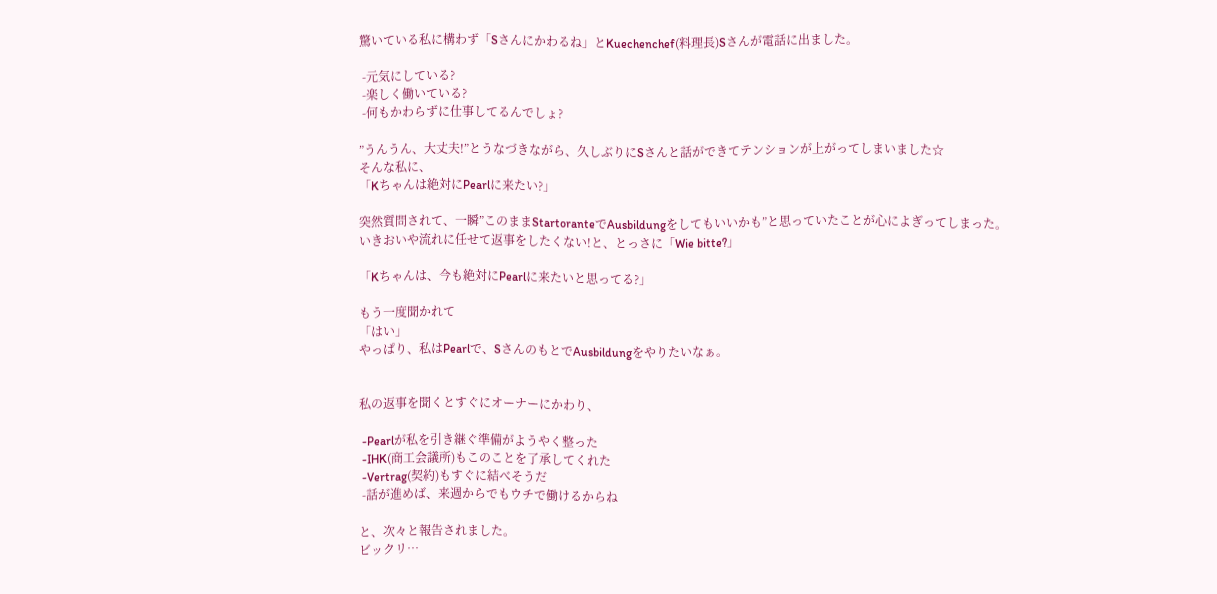驚いている私に構わず「Sさんにかわるね」とKuechenchef(料理長)Sさんが電話に出ました。

 -元気にしている?
 -楽しく働いている?
 -何もかわらずに仕事してるんでしょ?

”うんうん、大丈夫!”とうなづきながら、久しぶりにSさんと話ができてテンションが上がってしまいました☆
そんな私に、
「Kちゃんは絶対にPearlに来たい?」

突然質問されて、一瞬”このままStartoranteでAusbildungをしてもいいかも”と思っていたことが心によぎってしまった。
いきおいや流れに任せて返事をしたくない!と、とっさに「Wie bitte?」

「Kちゃんは、今も絶対にPearlに来たいと思ってる?」

もう一度聞かれて
「はい」
やっぱり、私はPearlで、SさんのもとでAusbildungをやりたいなぁ。


私の返事を聞くとすぐにオーナーにかわり、

 -Pearlが私を引き継ぐ準備がようやく整った
 -IHK(商工会議所)もこのことを了承してくれた
 -Vertrag(契約)もすぐに結べそうだ
 -話が進めば、来週からでもウチで働けるからね

と、次々と報告されました。
ビックリ…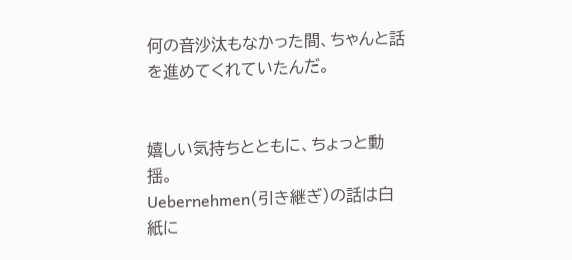何の音沙汰もなかった間、ちゃんと話を進めてくれていたんだ。


嬉しい気持ちとともに、ちょっと動揺。
Uebernehmen(引き継ぎ)の話は白紙に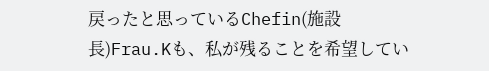戻ったと思っているChefin(施設長)Frau.Kも、私が残ることを希望してい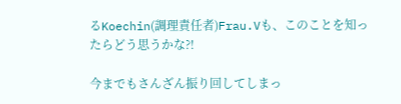るKoechin(調理責任者)Frau.Vも、このことを知ったらどう思うかな?!

今までもさんざん振り回してしまっ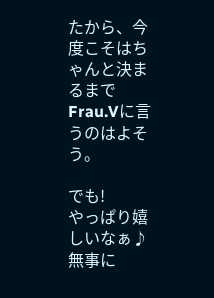たから、今度こそはちゃんと決まるまでFrau.Vに言うのはよそう。

でも!
やっぱり嬉しいなぁ♪
無事に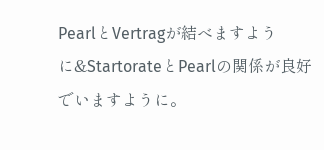PearlとVertragが結べますように&StartorateとPearlの関係が良好でいますように。